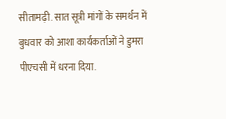सीतामढ़ी. सात सूत्री मांगों के समर्थन में बुधवार को आशा कार्यकर्ताओं ने डुमरा पीएचसी में धरना दिया.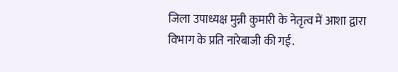जिला उपाध्यक्ष मुन्नी कुमारी के नेतृत्व में आशा द्वारा विभाग के प्रति नारेबाजी की गई.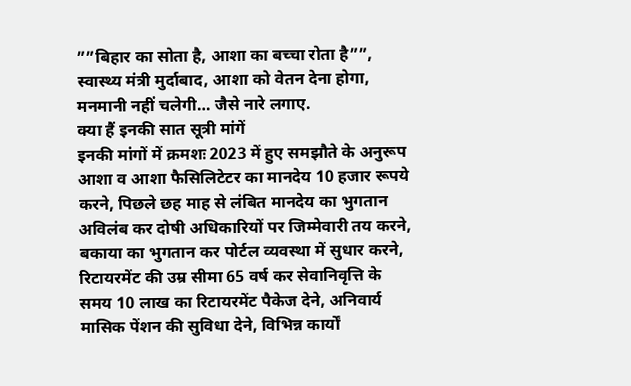””बिहार का सोता है, आशा का बच्चा रोता है””, स्वास्थ्य मंत्री मुर्दाबाद, आशा को वेतन देना होगा, मनमानी नहीं चलेगी… जैसे नारे लगाए.
क्या हैं इनकी सात सूत्री मांगें
इनकी मांगों में क्रमशः 2023 में हुए समझौते के अनुरूप आशा व आशा फैसिलिटेटर का मानदेय 10 हजार रूपये करने, पिछले छह माह से लंबित मानदेय का भुगतान अविलंब कर दोषी अधिकारियों पर जिम्मेवारी तय करने, बकाया का भुगतान कर पोर्टल व्यवस्था में सुधार करने, रिटायरमेंट की उम्र सीमा 65 वर्ष कर सेवानिवृत्ति के समय 10 लाख का रिटायरमेंट पैकेज देने, अनिवार्य मासिक पेंशन की सुविधा देने, विभिन्न कार्यों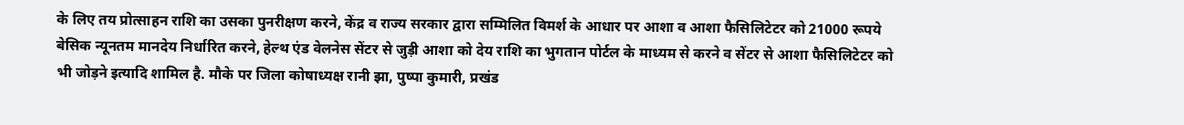के लिए तय प्रोत्साहन राशि का उसका पुनरीक्षण करने, केंद्र व राज्य सरकार द्वारा सम्मिलित विमर्श के आधार पर आशा व आशा फैसिलिटेटर को 21000 रूपये बेसिक न्यूनतम मानदेय निर्धारित करने, हेल्थ एंड वेलनेस सेंटर से जुड़ी आशा को देय राशि का भुगतान पोर्टल के माध्यम से करने व सेंटर से आशा फैसिलिटेटर को भी जोड़ने इत्यादि शामिल है. मौके पर जिला कोषाध्यक्ष रानी झा, पुष्पा कुमारी, प्रखंड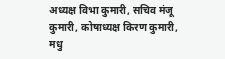अध्यक्ष विभा कुमारी, सचिव मंजू कुमारी, कोषाध्यक्ष किरण कुमारी, मधु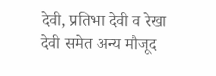देवी, प्रतिभा देवी व रेखा देवी समेत अन्य मौजूद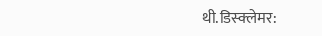थी.डिस्क्लेमर: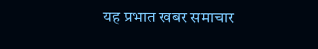यह प्रभात खबर समाचार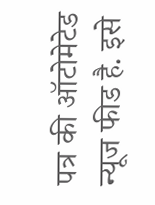पत्र की ऑटोमेटेड न्यूज फीड है. इसे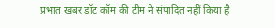प्रभात खबर डॉट कॉम की टीम ने संपादित नहीं किया है